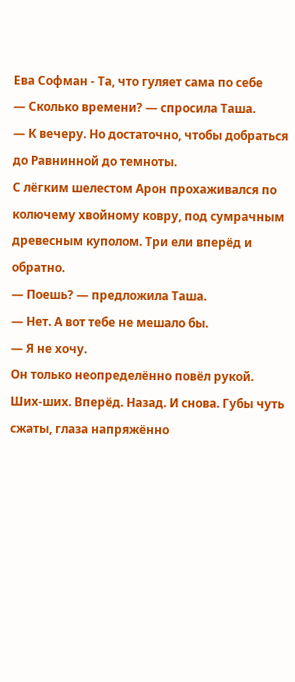Ева Софман - Та, что гуляет сама по себе
— Сколько времени? — спросила Таша.
— К вечеру. Но достаточно, чтобы добраться до Равнинной до темноты.
С лёгким шелестом Арон прохаживался по колючему хвойному ковру, под сумрачным древесным куполом. Три ели вперёд и обратно.
— Поешь? — предложила Таша.
— Нет. А вот тебе не мешало бы.
— Я не хочу.
Он только неопределённо повёл рукой.
Ших-ших. Вперёд. Назад. И снова. Губы чуть сжаты, глаза напряжённо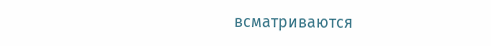всматриваются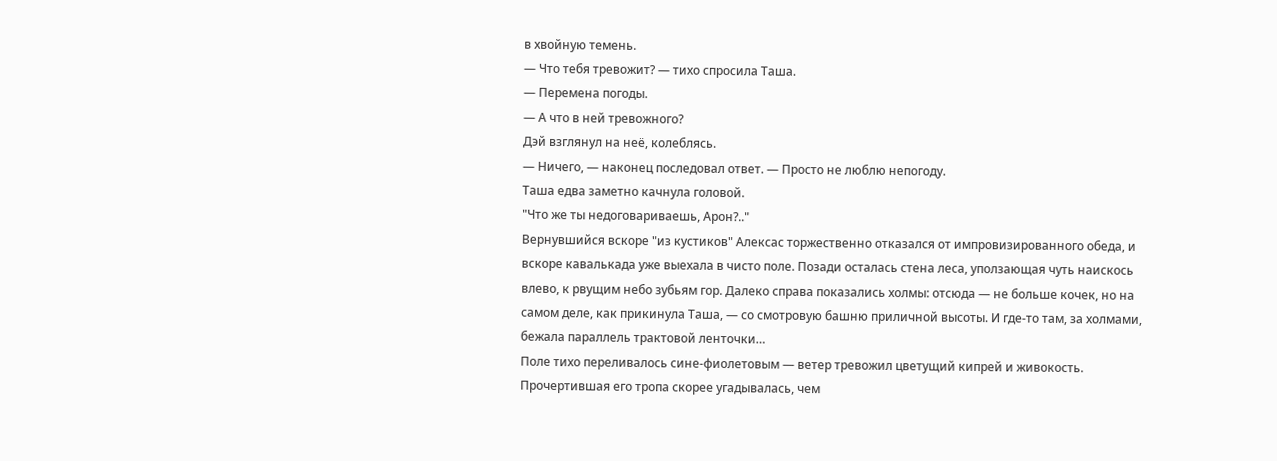в хвойную темень.
— Что тебя тревожит? — тихо спросила Таша.
— Перемена погоды.
— А что в ней тревожного?
Дэй взглянул на неё, колеблясь.
— Ничего, — наконец последовал ответ. — Просто не люблю непогоду.
Таша едва заметно качнула головой.
"Что же ты недоговариваешь, Арон?.."
Вернувшийся вскоре "из кустиков" Алексас торжественно отказался от импровизированного обеда, и вскоре кавалькада уже выехала в чисто поле. Позади осталась стена леса, уползающая чуть наискось влево, к рвущим небо зубьям гор. Далеко справа показались холмы: отсюда — не больше кочек, но на самом деле, как прикинула Таша, — со смотровую башню приличной высоты. И где-то там, за холмами, бежала параллель трактовой ленточки…
Поле тихо переливалось сине-фиолетовым — ветер тревожил цветущий кипрей и живокость. Прочертившая его тропа скорее угадывалась, чем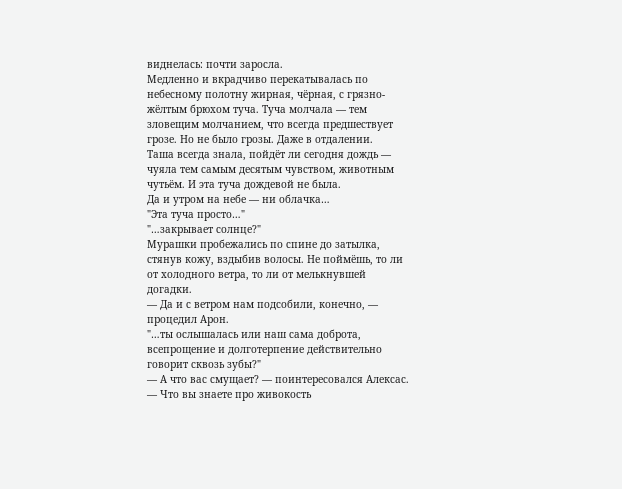виднелась: почти заросла.
Медленно и вкрадчиво перекатывалась по небесному полотну жирная, чёрная, с грязно-жёлтым брюхом туча. Туча молчала — тем зловещим молчанием, что всегда предшествует грозе. Но не было грозы. Даже в отдалении.
Таша всегда знала, пойдёт ли сегодня дождь — чуяла тем самым десятым чувством, животным чутьём. И эта туча дождевой не была.
Да и утром на небе — ни облачка…
"Эта туча просто…"
"…закрывает солнце?"
Мурашки пробежались по спине до затылка, стянув кожу, вздыбив волосы. Не поймёшь, то ли от холодного ветра, то ли от мелькнувшей догадки.
— Да и с ветром нам подсобили, конечно, — процедил Арон.
"…ты ослышалась или наш сама доброта, всепрощение и долготерпение действительно говорит сквозь зубы?"
— А что вас смущает? — поинтересовался Алексас.
— Что вы знаете про живокость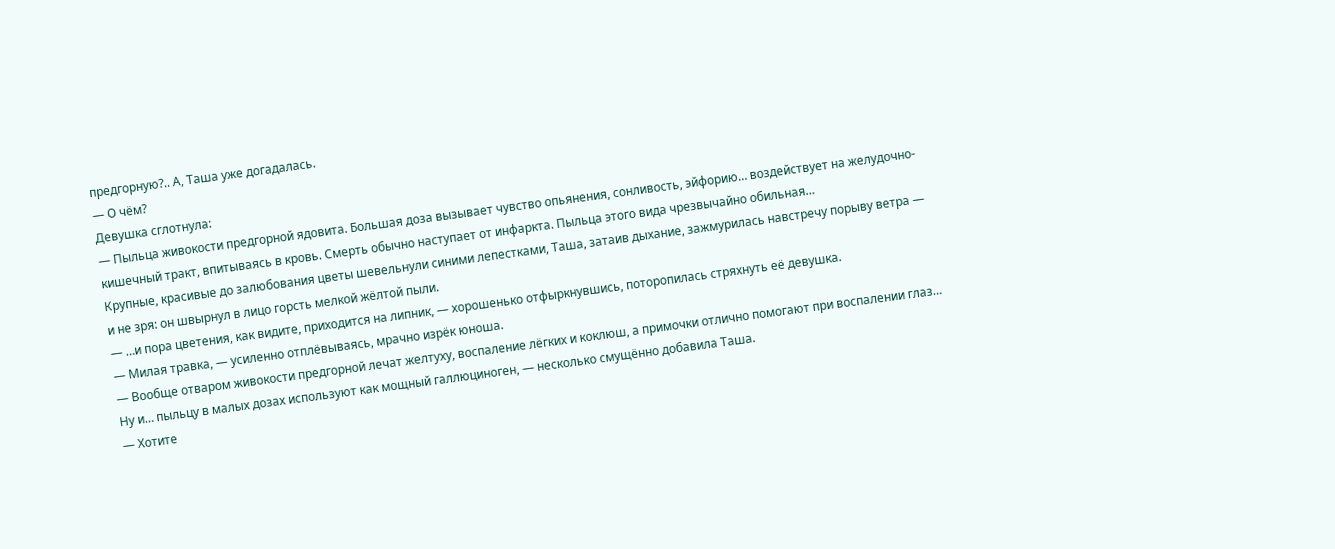предгорную?.. А, Таша уже догадалась.
— О чём?
Девушка сглотнула:
— Пыльца живокости предгорной ядовита. Большая доза вызывает чувство опьянения, сонливость, эйфорию… воздействует на желудочно-кишечный тракт, впитываясь в кровь. Смерть обычно наступает от инфаркта. Пыльца этого вида чрезвычайно обильная…
Крупные, красивые до залюбования цветы шевельнули синими лепестками, Таша, затаив дыхание, зажмурилась навстречу порыву ветра — и не зря: он швырнул в лицо горсть мелкой жёлтой пыли.
— …и пора цветения, как видите, приходится на липник, — хорошенько отфыркнувшись, поторопилась стряхнуть её девушка.
— Милая травка, — усиленно отплёвываясь, мрачно изрёк юноша.
— Вообще отваром живокости предгорной лечат желтуху, воспаление лёгких и коклюш, а примочки отлично помогают при воспалении глаз… Ну и… пыльцу в малых дозах используют как мощный галлюциноген, — несколько смущённо добавила Таша.
— Хотите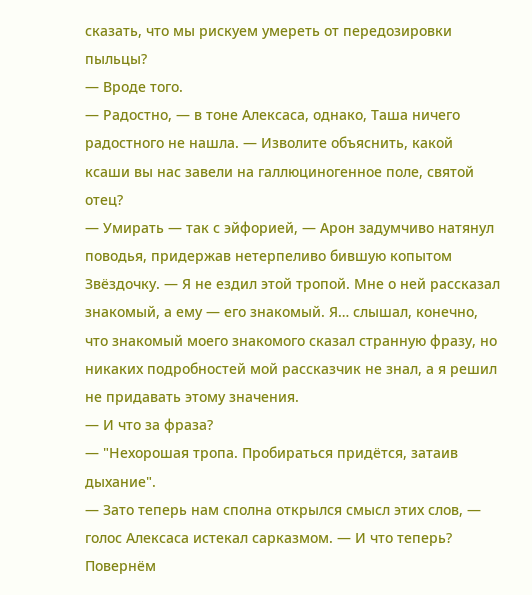сказать, что мы рискуем умереть от передозировки пыльцы?
— Вроде того.
— Радостно, — в тоне Алексаса, однако, Таша ничего радостного не нашла. — Изволите объяснить, какой ксаши вы нас завели на галлюциногенное поле, святой отец?
— Умирать — так с эйфорией, — Арон задумчиво натянул поводья, придержав нетерпеливо бившую копытом Звёздочку. — Я не ездил этой тропой. Мне о ней рассказал знакомый, а ему — его знакомый. Я… слышал, конечно, что знакомый моего знакомого сказал странную фразу, но никаких подробностей мой рассказчик не знал, а я решил не придавать этому значения.
— И что за фраза?
— "Нехорошая тропа. Пробираться придётся, затаив дыхание".
— Зато теперь нам сполна открылся смысл этих слов, — голос Алексаса истекал сарказмом. — И что теперь? Повернём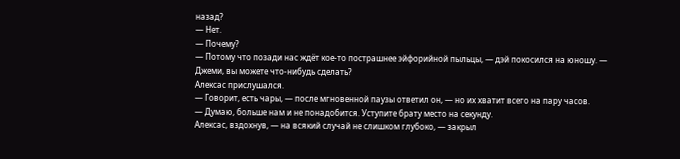назад?
— Нет.
— Почему?
— Потому что позади нас ждёт кое-то пострашнее эйфорийной пыльцы, — дэй покосился на юношу. — Джеми, вы можете что-нибудь сделать?
Алексас прислушался.
— Говорит, есть чары, — после мгновенной паузы ответил он, — но их хватит всего на пару часов.
— Думаю, больше нам и не понадобится. Уступите брату место на секунду.
Алексас, вздохнув, — на всякий случай не слишком глубоко, — закрыл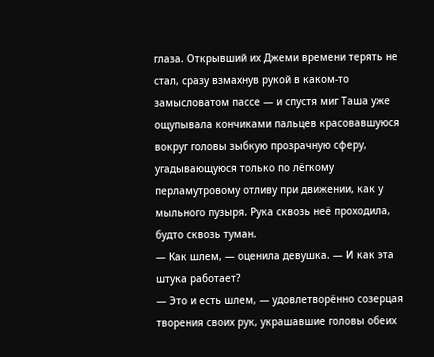глаза. Открывший их Джеми времени терять не стал, сразу взмахнув рукой в каком-то замысловатом пассе — и спустя миг Таша уже ощупывала кончиками пальцев красовавшуюся вокруг головы зыбкую прозрачную сферу, угадывающуюся только по лёгкому перламутровому отливу при движении, как у мыльного пузыря. Рука сквозь неё проходила, будто сквозь туман.
— Как шлем, — оценила девушка. — И как эта штука работает?
— Это и есть шлем, — удовлетворённо созерцая творения своих рук, украшавшие головы обеих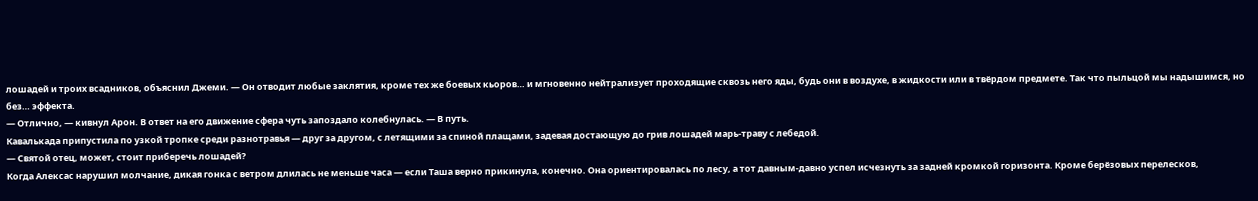лошадей и троих всадников, объяснил Джеми. — Он отводит любые заклятия, кроме тех же боевых кьоров… и мгновенно нейтрализует проходящие сквозь него яды, будь они в воздухе, в жидкости или в твёрдом предмете. Так что пыльцой мы надышимся, но без… эффекта.
— Отлично, — кивнул Арон. В ответ на его движение сфера чуть запоздало колебнулась. — В путь.
Кавалькада припустила по узкой тропке среди разнотравья — друг за другом, с летящими за спиной плащами, задевая достающую до грив лошадей марь-траву с лебедой.
— Святой отец, может, стоит приберечь лошадей?
Когда Алексас нарушил молчание, дикая гонка с ветром длилась не меньше часа — если Таша верно прикинула, конечно. Она ориентировалась по лесу, а тот давным-давно успел исчезнуть за задней кромкой горизонта. Кроме берёзовых перелесков,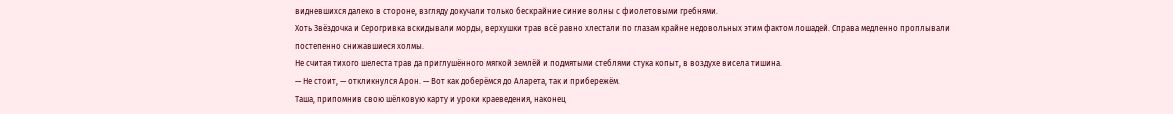видневшихся далеко в стороне, взгляду докучали только бескрайние синие волны с фиолетовыми гребнями.
Хоть Звёздочка и Серогривка вскидывали морды, верхушки трав всё равно хлестали по глазам крайне недовольных этим фактом лошадей. Справа медленно проплывали постепенно снижавшиеся холмы.
Не считая тихого шелеста трав да приглушённого мягкой землёй и подмятыми стеблями стука копыт, в воздухе висела тишина.
— Не стоит, — откликнулся Арон. — Вот как доберёмся до Аларета, так и прибережём.
Таша, припомнив свою шёлковую карту и уроки краеведения, наконец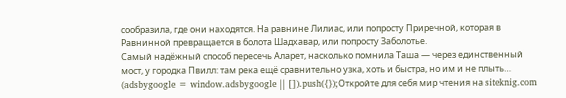сообразила, где они находятся. На равнине Лилиас, или попросту Приречной, которая в Равнинной превращается в болота Шадхавар, или попросту Заболотье.
Самый надёжный способ пересечь Аларет, насколько помнила Таша — через единственный мост, у городка Пвилл: там река ещё сравнительно узка, хоть и быстра, но им и не плыть…
(adsbygoogle = window.adsbygoogle || []).push({});Откройте для себя мир чтения на siteknig.com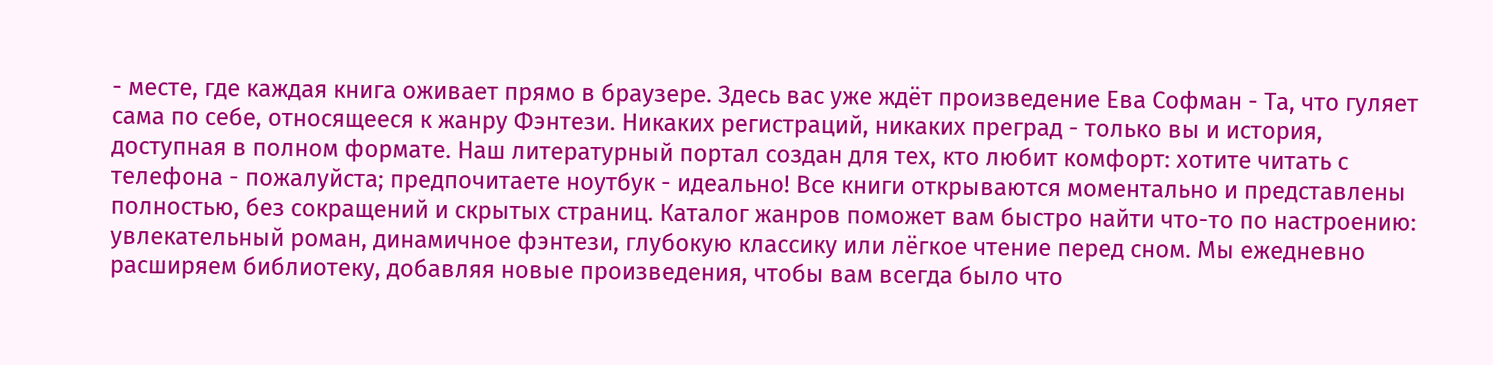- месте, где каждая книга оживает прямо в браузере. Здесь вас уже ждёт произведение Ева Софман - Та, что гуляет сама по себе, относящееся к жанру Фэнтези. Никаких регистраций, никаких преград - только вы и история, доступная в полном формате. Наш литературный портал создан для тех, кто любит комфорт: хотите читать с телефона - пожалуйста; предпочитаете ноутбук - идеально! Все книги открываются моментально и представлены полностью, без сокращений и скрытых страниц. Каталог жанров поможет вам быстро найти что-то по настроению: увлекательный роман, динамичное фэнтези, глубокую классику или лёгкое чтение перед сном. Мы ежедневно расширяем библиотеку, добавляя новые произведения, чтобы вам всегда было что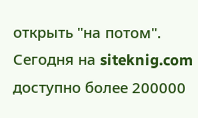открыть "на потом". Сегодня на siteknig.com доступно более 200000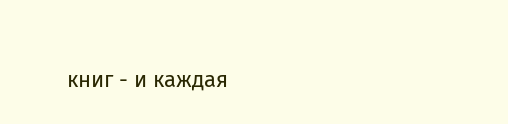книг - и каждая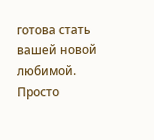готова стать вашей новой любимой. Просто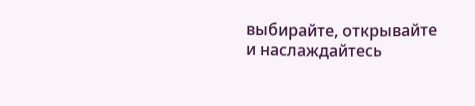выбирайте, открывайте и наслаждайтесь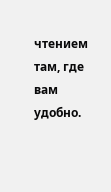чтением там, где вам удобно.